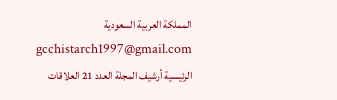المملكة العربية السعودية
gcchistarch1997@gmail.com
الرئيسية أرشيف المجلة العدد 21 العلاقات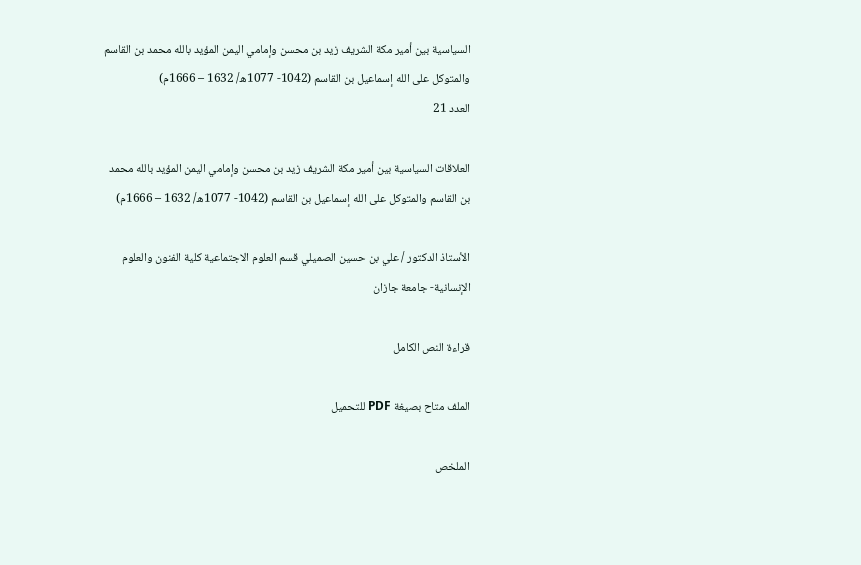السياسية بين أمير مكة الشريف زيد بن محسن وإمامي اليمن المؤيد بالله محمد بن القاسم والمتوكل على الله إسماعيل بن القاسم (1042- 1077ه/ 1632 – 1666م)
العدد 21

العلاقات السياسية بين أمير مكة الشريف زيد بن محسن وإمامي اليمن المؤيد بالله محمد بن القاسم والمتوكل على الله إسماعيل بن القاسم (1042- 1077ه/ 1632 – 1666م)

الأستاذ الدكتور / علي بن حسين الصميلي قسم العلوم الاجتماعية كلية الفنون والعلوم الإنسانية- جامعة جازان

قراءة النص الكامل

الملف متاح بصيغة PDF للتحميل

الملخص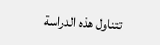تتناول هذه الدراسة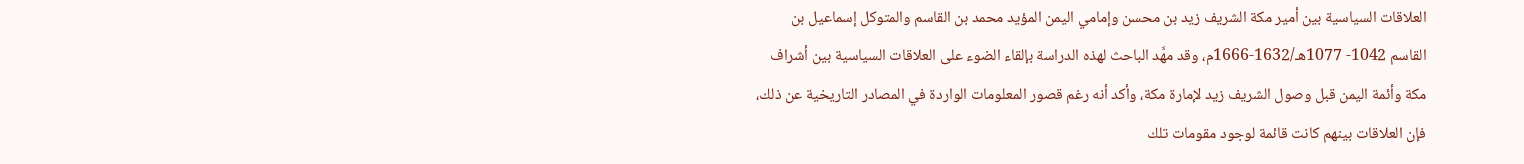العلاقات السياسية بين أمير مكة الشريف زيد بن محسن وإمامي اليمن المؤيد محمد بن القاسم والمتوكل إسماعيل بن القاسم 1042- 1077هـ/1632-1666م، وقد مهَّد الباحث لهذه الدراسة بإلقاء الضوء على العلاقات السياسية بين أشراف مكة وأئمة اليمن قبل وصول الشريف زيد لإمارة مكة، وأكد أنه رغم قصور المعلومات الواردة في المصادر التاريخية عن ذلك، فإن العلاقات بينهم كانت قائمة لوجود مقومات تلك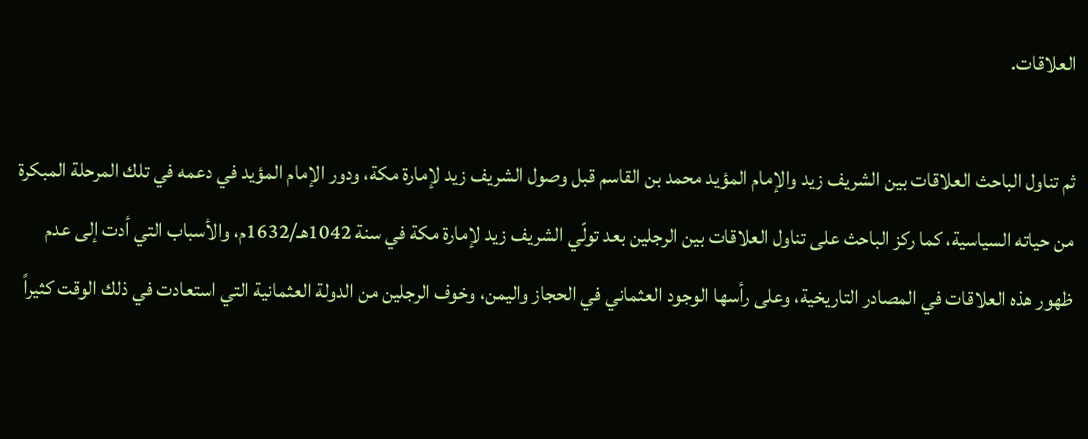العلاقات.

ثم تناول الباحث العلاقات بين الشريف زيد والإمام المؤيد محمد بن القاسم قبل وصول الشريف زيد لإمارة مكة، ودور الإمام المؤيد في دعمه في تلك المرحلة المبكرة من حياته السياسية، كما ركز الباحث على تناول العلاقات بين الرجلين بعد تولّي الشريف زيد لإمارة مكة في سنة 1042هـ/1632م، والأسباب التي أدت إلى عدم ظهور هذه العلاقات في المصادر التاريخية، وعلى رأسها الوجود العثماني في الحجاز واليمن، وخوف الرجلين من الدولة العثمانية التي استعادت في ذلك الوقت كثيراً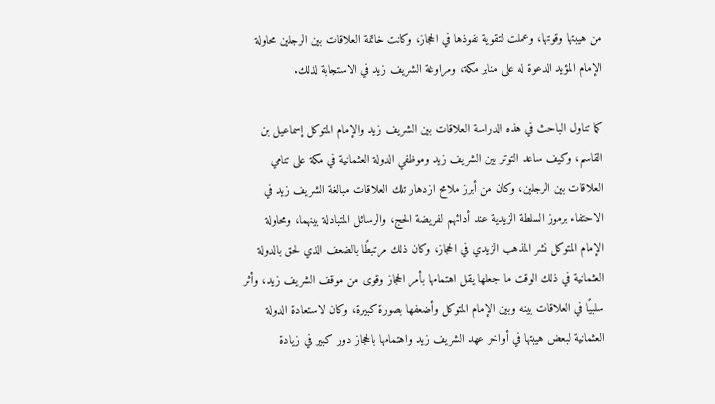من هيبتها وقوتها، وعملت لتقوية نفوذها في الحجاز، وكانت خاتمة العلاقات بين الرجلين محاولة الإمام المؤيد الدعوة له على منابر مكة، ومراوغة الشريف زيد في الاستجابة لذلك.

كما تناول الباحث في هذه الدراسة العلاقات بين الشريف زيد والإمام المتوكل إسماعيل بن القاسم، وكيف ساعد التوتر بين الشريف زيد وموظفي الدولة العثمانية في مكة على تنامي العلاقات بين الرجلين، وكان من أبرز ملامح ازدهار تلك العلاقات مبالغة الشريف زيد في الاحتفاء برموز السلطة الزيدية عند أدائهم لفريضة الحج، والرسائل المتبادلة بينهما، ومحاولة الإمام المتوكل نشر المذهب الزيدي في الحجاز، وكان ذلك مرتبطًا بالضعف الذي لحق بالدولة العثمانية في ذلك الوقت ما جعلها يقل اهتمامها بأمر الحجاز وقوى من موقف الشريف زيد، وأثر سلبيًا في العلاقات بينه وبين الإمام المتوكل وأضعفها بصورة كبيرة، وكان لاستعادة الدولة العثمانية لبعض هيبتها في أواخر عهد الشريف زيد واهتمامها بالحجاز دور كبير في زيادة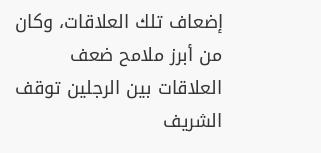إضعاف تلك العلاقات، وكان من أبرز ملامح ضعف العلاقات بين الرجلين توقف الشريف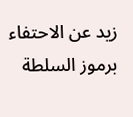زيد عن الاحتفاء برموز السلطة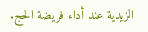الزيدية عند أداء فريضة الحج.